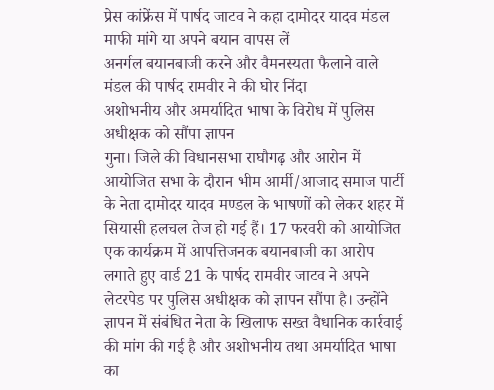प्रेस कांफ्रेंस में पार्षद जाटव ने कहा दामोदर यादव मंडल माफी मांगे या अपने बयान वापस लें
अनर्गल बयानबाजी करने और वैमनस्यता फैलाने वाले मंडल की पार्षद रामवीर ने की घोर निंदा
अशोभनीय और अमर्यादित भाषा के विरोध में पुलिस अधीक्षक को सौंपा ज्ञापन
गुना। जिले की विधानसभा राघौगढ़ और आरोन में आयोजित सभा के दौरान भीम आर्मी/आजाद समाज पार्टी के नेता दामोदर यादव मण्डल के भाषणों को लेकर शहर में सियासी हलचल तेज हो गई हैं। 17 फरवरी को आयोजित एक कार्यक्रम में आपत्तिजनक बयानबाजी का आरोप लगाते हुए वार्ड 21 के पार्षद रामवीर जाटव ने अपने लेटरपेड पर पुलिस अधीक्षक को ज्ञापन सौंपा है। उन्होंने ज्ञापन में संबंधित नेता के खिलाफ सख्त वैधानिक कार्रवाई की मांग की गई है और अशोभनीय तथा अमर्यादित भाषा का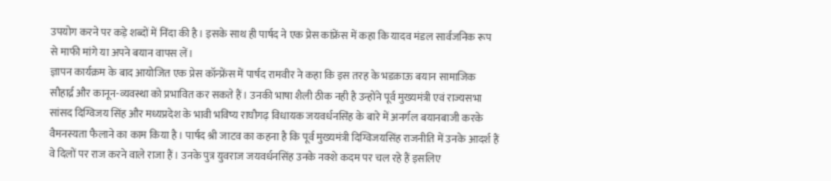उपयोग करने पर कड़े शब्दों में निंदा की है। इसके साथ ही पार्षद ने एक प्रेस कांफ्रेंस में कहा कि यादव मंडल सार्वजनिक रूप से माफी मांगे या अपने बयान वापस लें।
ज्ञापन कार्यक्रम के बाद आयोजित एक प्रेस कॉन्फ्रेंस में पार्षद रामवीर ने कहा कि इस तरह के भडक़ाऊ बयान सामाजिक सौहार्द्र और कानून-व्यवस्था को प्रभावित कर सकते हैं। उनकी भाषा शैली ठीक नही है उन्होंने पूर्व मुख्यमंत्री एवं राज्यसभा सांसद दिग्विजय सिंह और मध्यप्रदेश के भावी भविष्य राघौगढ़ विधायक जयवर्धनसिंह के बारे में अनर्गल बयानबाजी करके वैमनस्यता फैलाने का काम किया है। पार्षद श्री जाटव का कहना है कि पूर्व मुख्यमंत्री दिग्विजयसिंह राजनीति में उनके आदर्श हैं वे दिलों पर राज करने वाले राजा हैं। उनके पुत्र युवराज जयवर्धनसिंह उनके नक्शे कदम पर चल रहे हैं इसलिए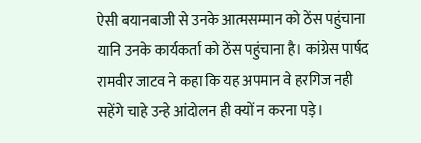ऐसी बयानबाजी से उनके आत्मसम्मान को ठेंस पहुंचाना यानि उनके कार्यकर्ता को ठेंस पहुंचाना है। कांग्रेस पार्षद रामवीर जाटव ने कहा कि यह अपमान वे हरगिज नही सहेंगे चाहे उन्हे आंदोलन ही क्यों न करना पड़े।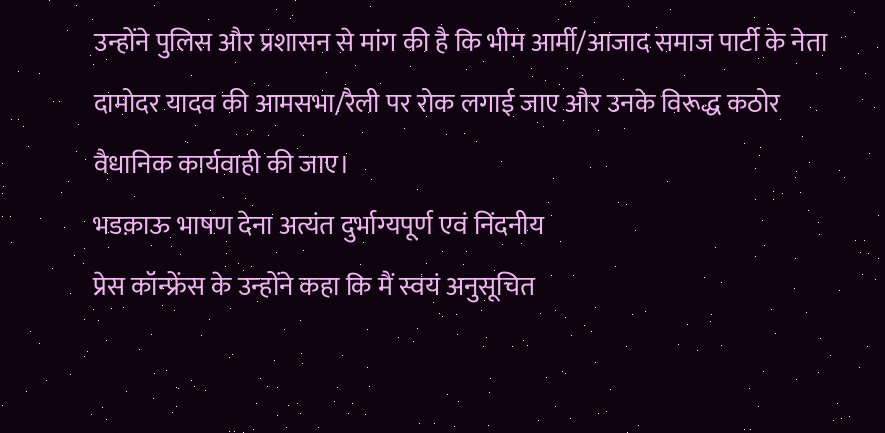उन्होंने पुलिस और प्रशासन से मांग की है कि भीम आर्मी/आजाद समाज पार्टी के नेता दामोदर यादव की आमसभा/रैली पर रोक लगाई जाए और उनके विरूद्ध कठोर वैधानिक कार्यवाही की जाए।
भडक़ाऊ भाषण देना अत्यंत दुर्भाग्यपूर्ण एवं निंदनीय
प्रेस कॉन्फ्रेंस के उन्होंने कहा कि मैं स्वयं अनुसूचित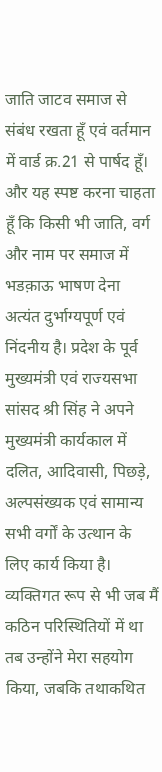जाति जाटव समाज से संबंध रखता हूँ एवं वर्तमान में वार्ड क्र.21 से पार्षद हूँ। और यह स्पष्ट करना चाहता हूँ कि किसी भी जाति, वर्ग और नाम पर समाज में भडक़ाऊ भाषण देना अत्यंत दुर्भाग्यपूर्ण एवं निंदनीय है। प्रदेश के पूर्व मुख्यमंत्री एवं राज्यसभा सांसद श्री सिंह ने अपने मुख्यमंत्री कार्यकाल में दलित, आदिवासी, पिछड़े, अल्पसंख्यक एवं सामान्य सभी वर्गों के उत्थान के लिए कार्य किया है। व्यक्तिगत रूप से भी जब मैं कठिन परिस्थितियों में था तब उन्होंने मेरा सहयोग किया, जबकि तथाकथित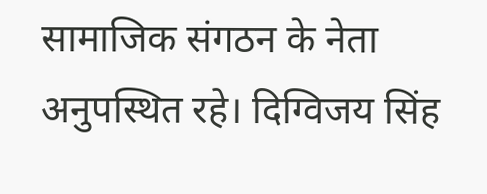सामाजिक संगठन के नेता अनुपस्थित रहे। दिग्विजय सिंह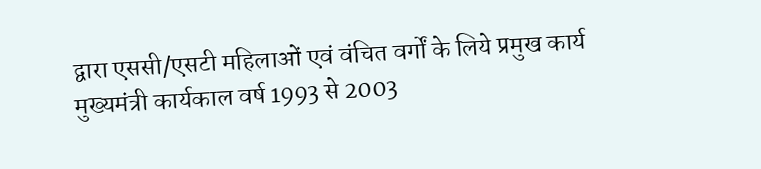द्वारा एससी/एसटी महिलाओं एवं वंचित वर्गों के लिये प्रमुख कार्य मुख्यमंत्री कार्यकाल वर्ष 1993 से 2003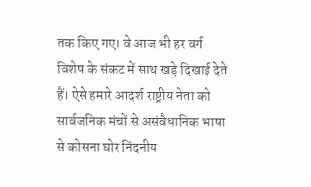तक किए गए। वे आज भी हर वर्ग विशेष के संकट में साथ खड़े दिखाई देते हैं। ऐसे हमारे आदर्श राष्ट्रीय नेता को सार्वजनिक मंचों से असंवैधानिक भाषा से कोसना घोर निंदनीय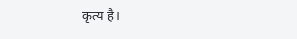कृत्य है।